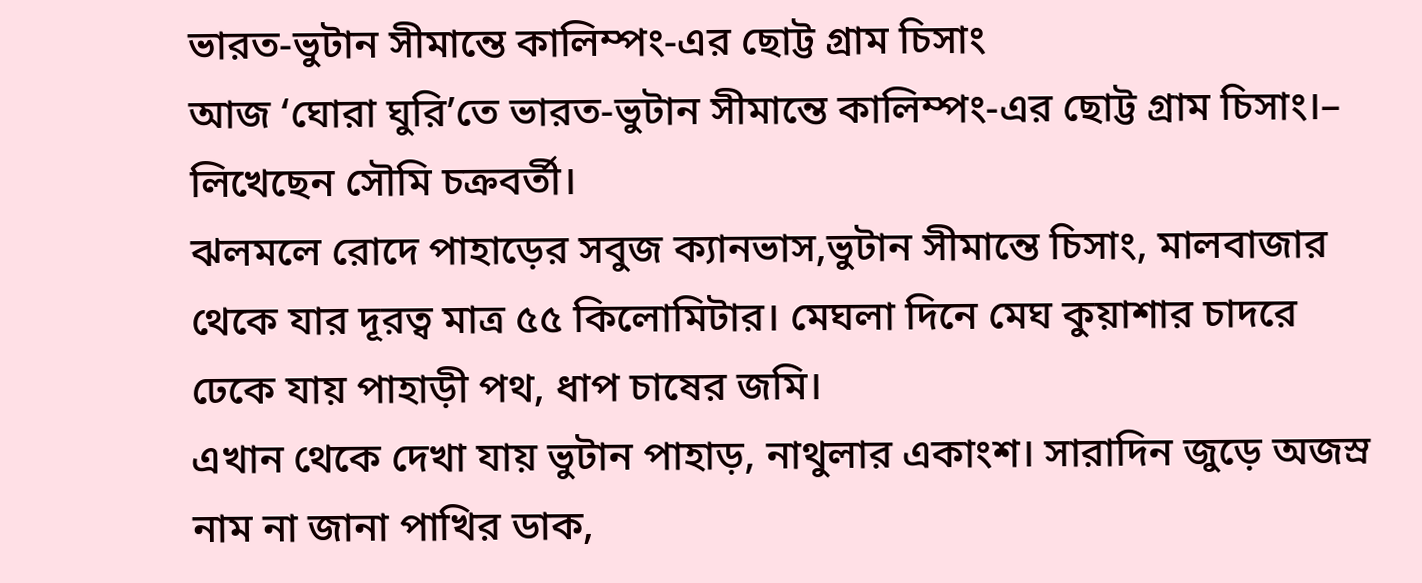ভারত-ভুটান সীমান্তে কালিম্পং-এর ছোট্ট গ্রাম চিসাং
আজ ‘ঘোরা ঘুরি’তে ভারত-ভুটান সীমান্তে কালিম্পং-এর ছোট্ট গ্রাম চিসাং।– লিখেছেন সৌমি চক্রবর্তী।
ঝলমলে রোদে পাহাড়ের সবুজ ক্যানভাস,ভুটান সীমান্তে চিসাং, মালবাজার থেকে যার দূরত্ব মাত্র ৫৫ কিলোমিটার। মেঘলা দিনে মেঘ কুয়াশার চাদরে ঢেকে যায় পাহাড়ী পথ, ধাপ চাষের জমি।
এখান থেকে দেখা যায় ভুটান পাহাড়, নাথুলার একাংশ। সারাদিন জুড়ে অজস্র নাম না জানা পাখির ডাক,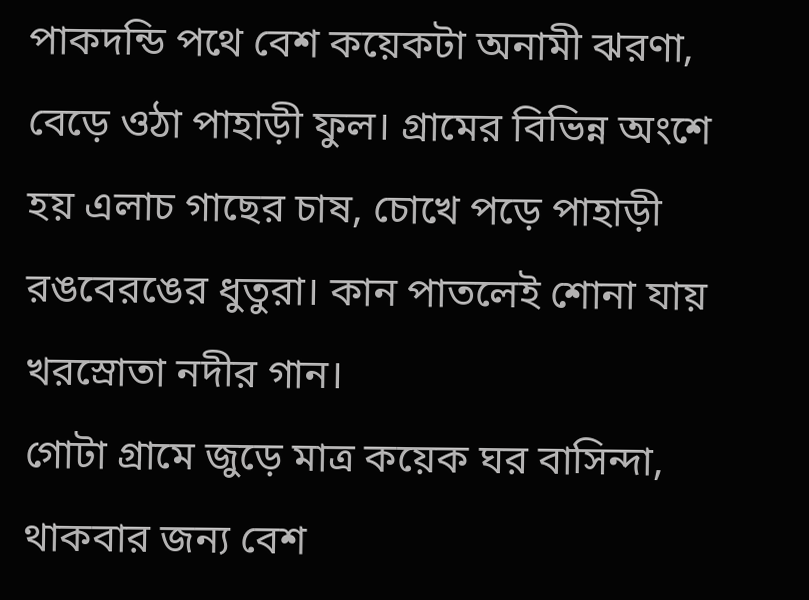পাকদন্ডি পথে বেশ কয়েকটা অনামী ঝরণা, বেড়ে ওঠা পাহাড়ী ফুল। গ্রামের বিভিন্ন অংশে হয় এলাচ গাছের চাষ, চোখে পড়ে পাহাড়ী রঙবেরঙের ধুতুরা। কান পাতলেই শোনা যায় খরস্রোতা নদীর গান।
গোটা গ্রামে জুড়ে মাত্র কয়েক ঘর বাসিন্দা, থাকবার জন্য বেশ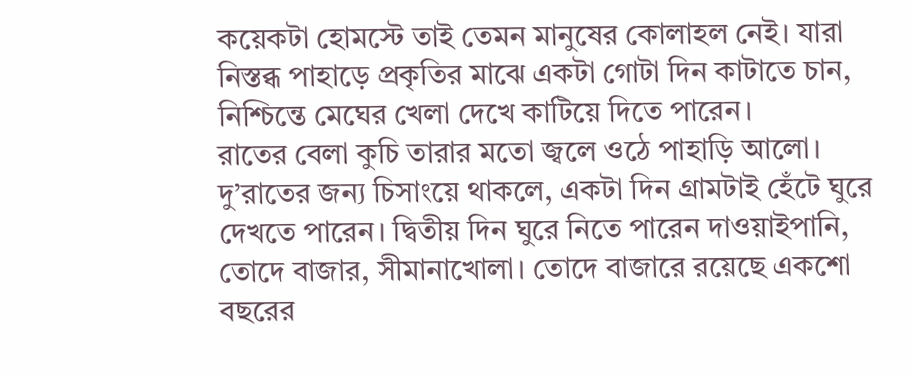কয়েকটা হোমস্টে তাই তেমন মানুষের কোলাহল নেই। যারা নিস্তব্ধ পাহাড়ে প্রকৃতির মাঝে একটা গোটা দিন কাটাতে চান, নিশ্চিন্তে মেঘের খেলা দেখে কাটিয়ে দিতে পারেন।
রাতের বেলা কুচি তারার মতো জ্বলে ওঠে পাহাড়ি আলো।
দু’রাতের জন্য চিসাংয়ে থাকলে, একটা দিন গ্রামটাই হেঁটে ঘুরে দেখতে পারেন। দ্বিতীয় দিন ঘুরে নিতে পারেন দাওয়াইপানি, তোদে বাজার, সীমানাখোলা। তোদে বাজারে রয়েছে একশো বছরের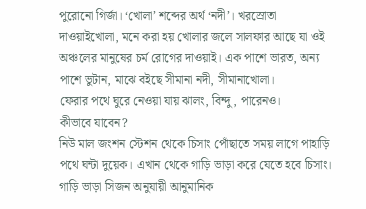পুরোনো গির্জা। ‘খোলা’ শব্দের অর্থ ‘নদী’। খরস্রোতা দাওয়াইখোলা, মনে করা হয় খোলার জলে সালফার আছে যা ওই অঞ্চলের মানুষের চর্ম রোগের দাওয়াই। এক পাশে ভারত, অন্য পাশে ভুটান, মাঝে বইছে সীমানা নদী, সীমানাখোলা।
ফেরার পথে ঘুরে নেওয়া যায় ঝালং, বিন্দু, পারেনও।
কীভাবে যাবেন?
নিউ মাল জংশন স্টেশন থেকে চিসাং পোঁছাতে সময় লাগে পাহাড়ি পথে ঘন্টা দুয়েক। এখান থেকে গাড়ি ভাড়া করে যেতে হবে চিসাং। গাড়ি ভাড়া সিজন অনুযায়ী আনুমানিক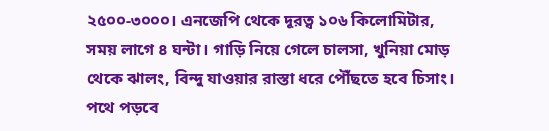২৫০০-৩০০০। এনজেপি থেকে দূরত্ব ১০৬ কিলোমিটার, সময় লাগে ৪ ঘন্টা। গাড়ি নিয়ে গেলে চালসা, খুনিয়া মোড় থেকে ঝালং, বিন্দু যাওয়ার রাস্তা ধরে পৌঁছতে হবে চিসাং। পথে পড়বে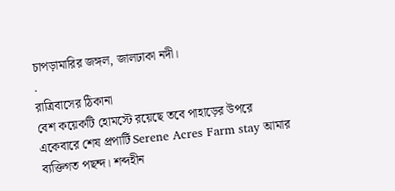চাপড়ামারির জঙ্গল, জালঢাকা নদী।
.
রাত্রিবাসের ঠিকানা
বেশ কয়েকটি হোমস্টে রয়েছে তবে পাহাড়ের উপরে একেবারে শেষ প্রপার্টি Serene Acres Farm stay আমার ব্যক্তিগত পছন্দ। শব্দহীন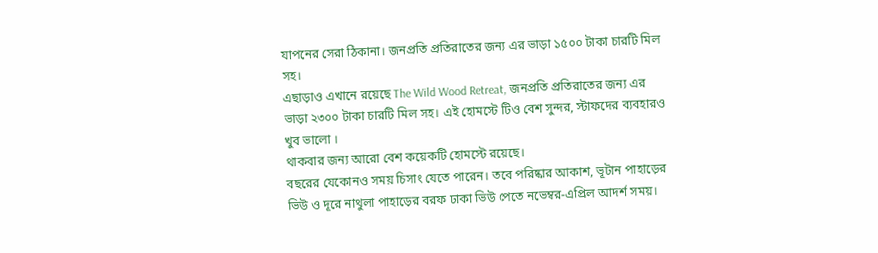যাপনের সেরা ঠিকানা। জনপ্রতি প্রতিরাতের জন্য এর ভাড়া ১৫০০ টাকা চারটি মিল সহ।
এছাড়াও এখানে রয়েছে The Wild Wood Retreat, জনপ্রতি প্রতিরাতের জন্য এর ভাড়া ২৩০০ টাকা চারটি মিল সহ। এই হোমস্টে টিও বেশ সুন্দর, স্টাফদের ব্যবহারও খুব ভালো ।
থাকবার জন্য আরো বেশ কয়েকটি হোমস্টে রয়েছে।
বছরের যেকোনও সময় চিসাং যেতে পারেন। তবে পরিষ্কার আকাশ, ভূটান পাহাড়ের ভিউ ও দূরে নাথুলা পাহাড়ের বরফ ঢাকা ভিউ পেতে নভেম্বর-এপ্রিল আদর্শ সময়।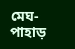মেঘ-পাহাড়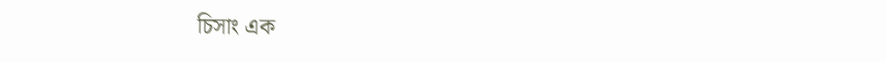চিসাং এক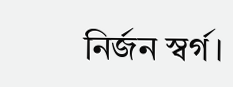নির্জন স্বর্গ।